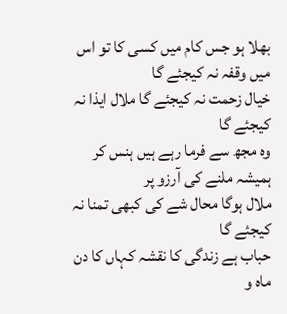بھلا ہو جس کام میں کسی کا تو اس میں وقفہ نہ کیجئے گا
خیال زحمت نہ کیجئے گا ملال ایذا نہ کیجئے گا
وہ مجھ سے فرما رہے ہیں ہنس کر ہمیشہ ملنے کی آرزو پر
ملال ہوگا محال شے کی کبھی تمنا نہ کیجئے گا
حباب ہے زندگی کا نقشہ کہاں کا دن ماہ و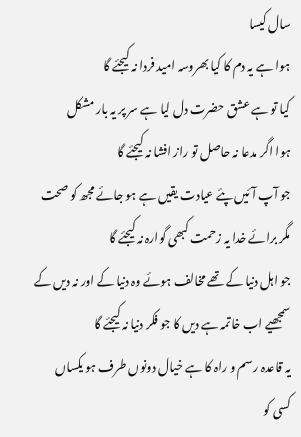سال کیسا
ہوا ہے یہ دم کا کیا بھروسہ امید فردا نہ کیجئے گا
کیا تو ہے عشق حضرت دل لیا ہے سر پر یہ بار مشکل
ہوا اگر مدعا نہ حاصل تو راز افشا نہ کیجئے گا
جو آپ آئیں پئے عیادت یقیں ہے ہو جائے مجھ کو صحت
مگر برائے خدا یہ زحمت کبھی گوارہ نہ کیجئے گا
جو اہل دنیا کے تھے مخالف ہوئے وہ دنیا کے اور نہ دیں کے
سمجھیے اب خاتمہ ہے دیں کا جو فکر دنیا نہ کیجئے گا
یہ قاعدہ رسم و راہ کا ہے خیال دونوں طرف ہو یکساں
کسی کو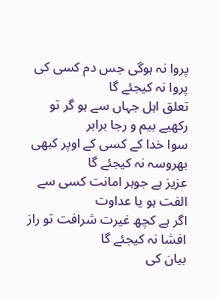پروا نہ ہوگی جس دم کسی کی پروا نہ کیجئے گا
تعلق اہل جہاں سے ہو گر تو رکھیے بیم و رجا برابر
سوا خدا کے کسی کے اوپر کبھی بھروسہ نہ کیجئے گا
عزیز ہے جوہر امانت کسی سے الفت ہو یا عداوت
اگر ہے کچھ غیرت شرافت تو راز افشا نہ کیجئے گا
بیان کی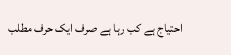احتیاج ہے کب رہا ہے صرف ایک حرف مطلب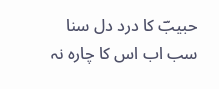حبیبؔ کا درد دل سنا سب اب اس کا چارہ نہ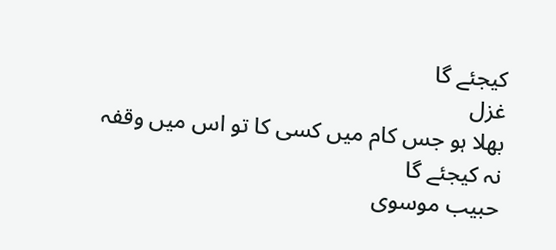کیجئے گا
غزل
بھلا ہو جس کام میں کسی کا تو اس میں وقفہ نہ کیجئے گا
حبیب موسوی